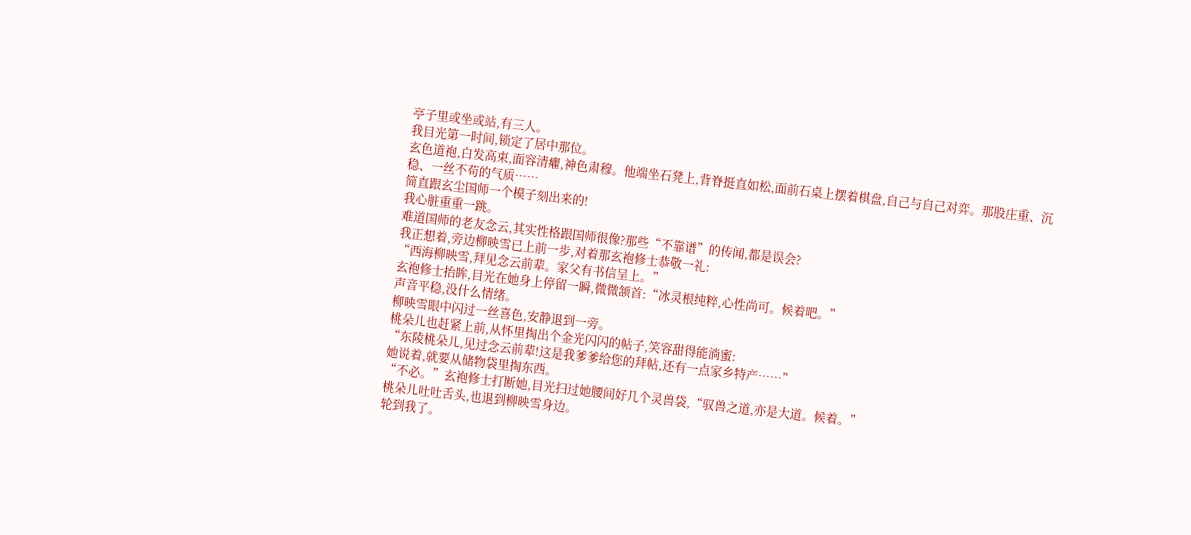亭子里或坐或站,有三人。
我目光第一时间,锁定了居中那位。
玄色道袍,白发高束,面容清癯,神色肃穆。他端坐石凳上,背脊挺直如松,面前石桌上摆着棋盘,自己与自己对弈。那股庄重、沉稳、一丝不苟的气质……
简直跟玄尘国师一个模子刻出来的!
我心脏重重一跳。
难道国师的老友念云,其实性格跟国师很像?那些“不靠谱”的传闻,都是误会?
我正想着,旁边柳映雪已上前一步,对着那玄袍修士恭敬一礼:
“西海柳映雪,拜见念云前辈。家父有书信呈上。”
玄袍修士抬眸,目光在她身上停留一瞬,微微颔首:“冰灵根纯粹,心性尚可。候着吧。”
声音平稳,没什么情绪。
柳映雪眼中闪过一丝喜色,安静退到一旁。
桃朵儿也赶紧上前,从怀里掏出个金光闪闪的帖子,笑容甜得能淌蜜:
“东陵桃朵儿,见过念云前辈!这是我爹爹给您的拜帖,还有一点家乡特产……”
她说着,就要从储物袋里掏东西。
“不必。”玄袍修士打断她,目光扫过她腰间好几个灵兽袋,“驭兽之道,亦是大道。候着。”
桃朵儿吐吐舌头,也退到柳映雪身边。
轮到我了。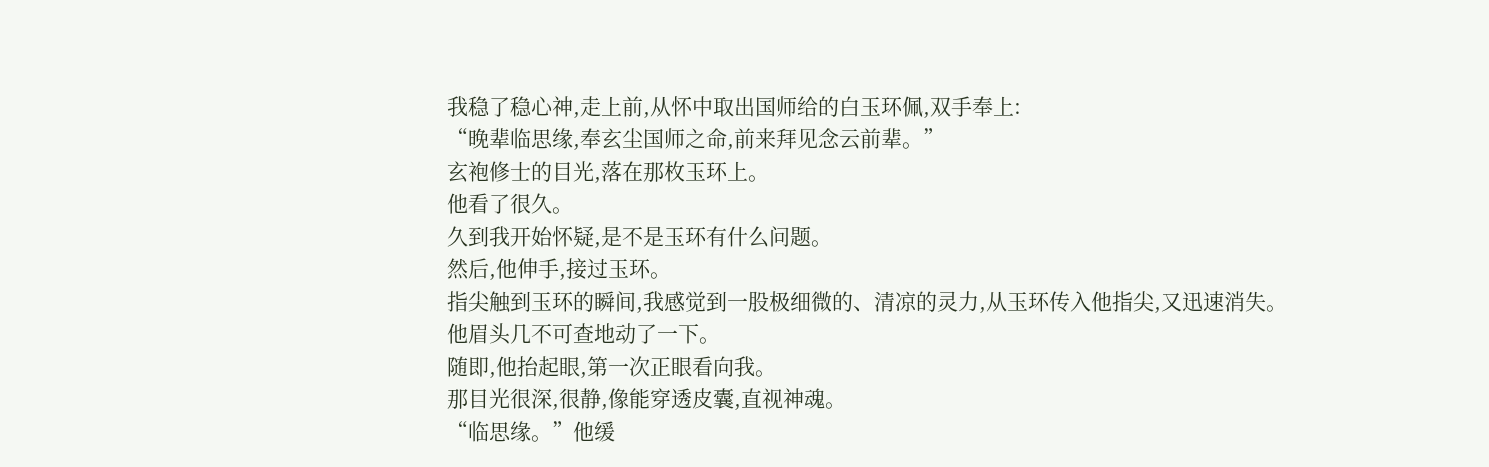我稳了稳心神,走上前,从怀中取出国师给的白玉环佩,双手奉上:
“晚辈临思缘,奉玄尘国师之命,前来拜见念云前辈。”
玄袍修士的目光,落在那枚玉环上。
他看了很久。
久到我开始怀疑,是不是玉环有什么问题。
然后,他伸手,接过玉环。
指尖触到玉环的瞬间,我感觉到一股极细微的、清凉的灵力,从玉环传入他指尖,又迅速消失。
他眉头几不可查地动了一下。
随即,他抬起眼,第一次正眼看向我。
那目光很深,很静,像能穿透皮囊,直视神魂。
“临思缘。”他缓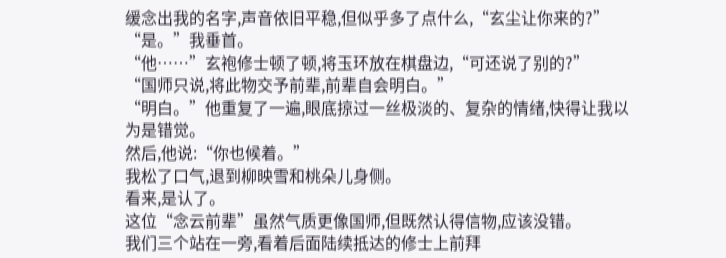缓念出我的名字,声音依旧平稳,但似乎多了点什么,“玄尘让你来的?”
“是。”我垂首。
“他……”玄袍修士顿了顿,将玉环放在棋盘边,“可还说了别的?”
“国师只说,将此物交予前辈,前辈自会明白。”
“明白。”他重复了一遍,眼底掠过一丝极淡的、复杂的情绪,快得让我以为是错觉。
然后,他说:“你也候着。”
我松了口气,退到柳映雪和桃朵儿身侧。
看来,是认了。
这位“念云前辈”虽然气质更像国师,但既然认得信物,应该没错。
我们三个站在一旁,看着后面陆续抵达的修士上前拜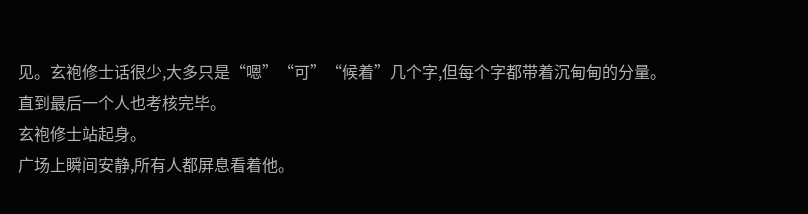见。玄袍修士话很少,大多只是“嗯”“可”“候着”几个字,但每个字都带着沉甸甸的分量。
直到最后一个人也考核完毕。
玄袍修士站起身。
广场上瞬间安静,所有人都屏息看着他。